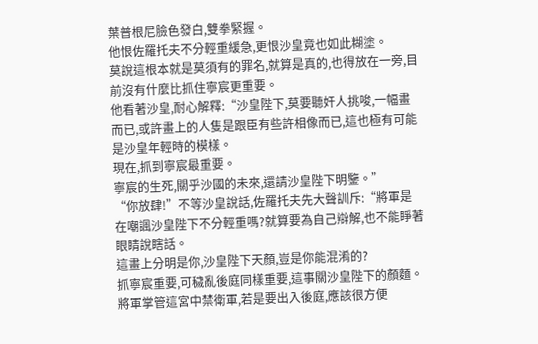葉普根尼臉色發白,雙拳緊握。
他恨佐羅托夫不分輕重緩急,更恨沙皇竟也如此糊塗。
莫說這根本就是莫須有的罪名,就算是真的,也得放在一旁,目前沒有什麼比抓住寧宸更重要。
他看著沙皇,耐心解釋:“沙皇陛下,莫要聽奸人挑唆,一幅畫而已,或許畫上的人隻是跟臣有些許相像而已,這也極有可能是沙皇年輕時的模樣。
現在,抓到寧宸最重要。
寧宸的生死,關乎沙國的未來,還請沙皇陛下明鑒。”
“你放肆!”不等沙皇說話,佐羅托夫先大聲訓斥:“將軍是在嘲諷沙皇陛下不分輕重嗎?就算要為自己辯解,也不能睜著眼睛說瞎話。
這畫上分明是你,沙皇陛下天顏,豈是你能混淆的?
抓寧宸重要,可穢亂後庭同樣重要,這事關沙皇陛下的顏麵。
將軍掌管這宮中禁衛軍,若是要出入後庭,應該很方便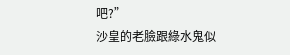吧?”
沙皇的老臉跟綠水鬼似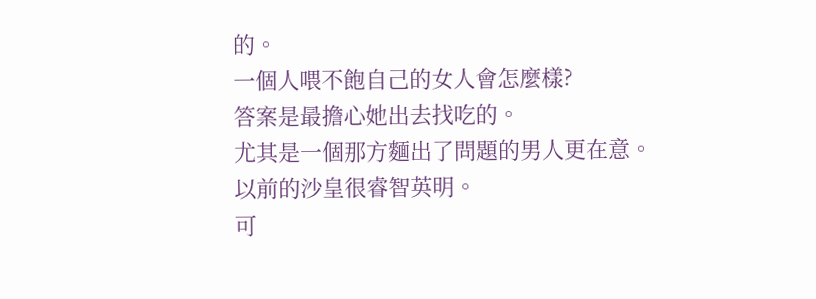的。
一個人喂不飽自己的女人會怎麼樣?
答案是最擔心她出去找吃的。
尤其是一個那方麵出了問題的男人更在意。
以前的沙皇很睿智英明。
可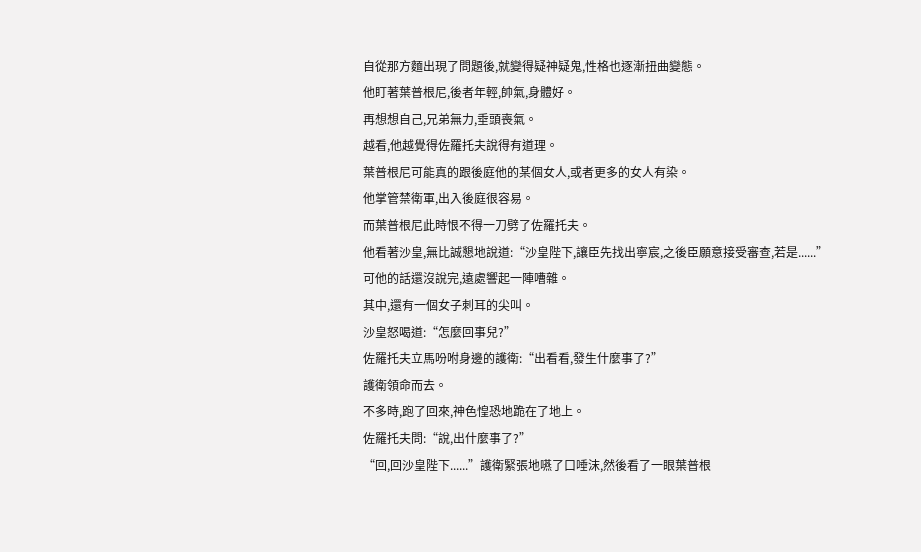自從那方麵出現了問題後,就變得疑神疑鬼,性格也逐漸扭曲變態。
他盯著葉普根尼,後者年輕,帥氣,身體好。
再想想自己,兄弟無力,垂頭喪氣。
越看,他越覺得佐羅托夫說得有道理。
葉普根尼可能真的跟後庭他的某個女人,或者更多的女人有染。
他掌管禁衛軍,出入後庭很容易。
而葉普根尼此時恨不得一刀劈了佐羅托夫。
他看著沙皇,無比誠懇地說道:“沙皇陛下,讓臣先找出寧宸,之後臣願意接受審查,若是......”
可他的話還沒說完,遠處響起一陣嘈雜。
其中,還有一個女子刺耳的尖叫。
沙皇怒喝道:“怎麼回事兒?”
佐羅托夫立馬吩咐身邊的護衛:“出看看,發生什麼事了?”
護衛領命而去。
不多時,跑了回來,神色惶恐地跪在了地上。
佐羅托夫問:“說,出什麼事了?”
“回,回沙皇陛下......”護衛緊張地嚥了口唾沫,然後看了一眼葉普根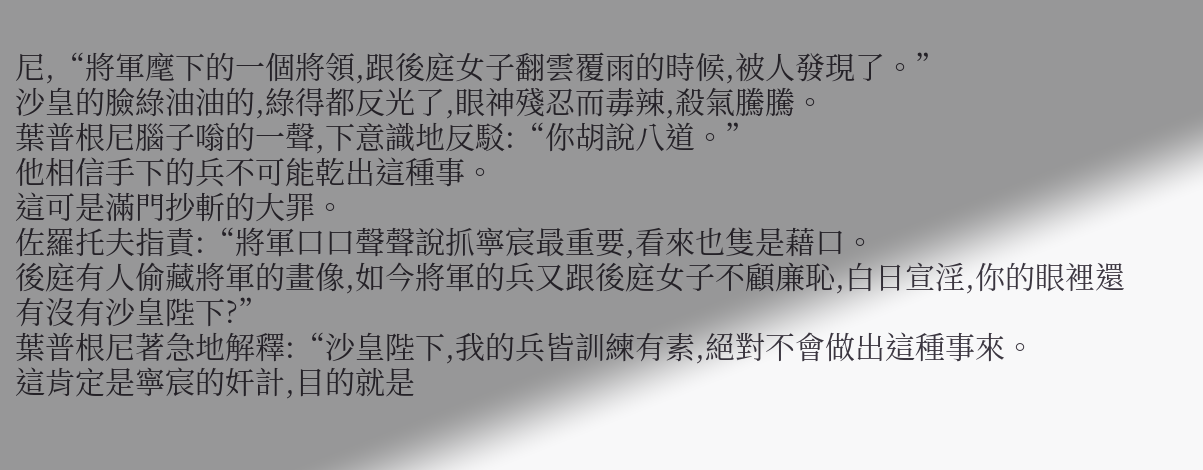尼,“將軍麾下的一個將領,跟後庭女子翻雲覆雨的時候,被人發現了。”
沙皇的臉綠油油的,綠得都反光了,眼神殘忍而毒辣,殺氣騰騰。
葉普根尼腦子嗡的一聲,下意識地反駁:“你胡說八道。”
他相信手下的兵不可能乾出這種事。
這可是滿門抄斬的大罪。
佐羅托夫指責:“將軍口口聲聲說抓寧宸最重要,看來也隻是藉口。
後庭有人偷藏將軍的畫像,如今將軍的兵又跟後庭女子不顧廉恥,白日宣淫,你的眼裡還有沒有沙皇陛下?”
葉普根尼著急地解釋:“沙皇陛下,我的兵皆訓練有素,絕對不會做出這種事來。
這肯定是寧宸的奸計,目的就是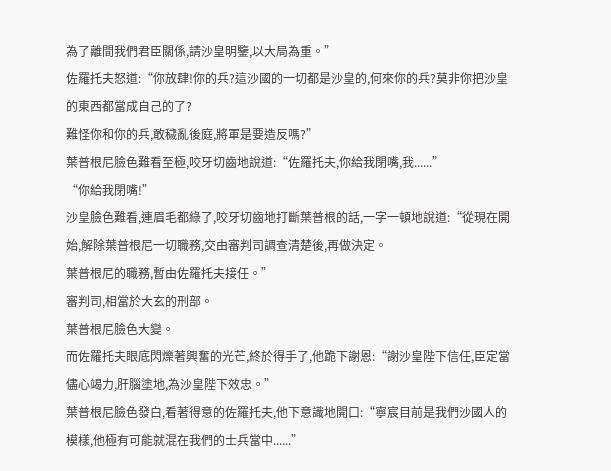為了離間我們君臣關係,請沙皇明鑒,以大局為重。”
佐羅托夫怒道:“你放肆!你的兵?這沙國的一切都是沙皇的,何來你的兵?莫非你把沙皇的東西都當成自己的了?
難怪你和你的兵,敢穢亂後庭,將軍是要造反嗎?”
葉普根尼臉色難看至極,咬牙切齒地說道:“佐羅托夫,你給我閉嘴,我......”
“你給我閉嘴!”
沙皇臉色難看,連眉毛都綠了,咬牙切齒地打斷葉普根的話,一字一頓地說道:“從現在開始,解除葉普根尼一切職務,交由審判司調查清楚後,再做決定。
葉普根尼的職務,暫由佐羅托夫接任。”
審判司,相當於大玄的刑部。
葉普根尼臉色大變。
而佐羅托夫眼底閃爍著興奮的光芒,終於得手了,他跪下謝恩:“謝沙皇陛下信任,臣定當儘心竭力,肝腦塗地,為沙皇陛下效忠。”
葉普根尼臉色發白,看著得意的佐羅托夫,他下意識地開口:“寧宸目前是我們沙國人的模樣,他極有可能就混在我們的士兵當中......”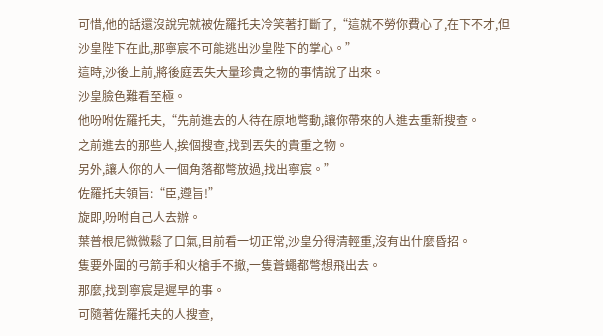可惜,他的話還沒說完就被佐羅托夫冷笑著打斷了,“這就不勞你費心了,在下不才,但沙皇陛下在此,那寧宸不可能逃出沙皇陛下的掌心。”
這時,沙後上前,將後庭丟失大量珍貴之物的事情說了出來。
沙皇臉色難看至極。
他吩咐佐羅托夫,“先前進去的人待在原地彆動,讓你帶來的人進去重新搜查。
之前進去的那些人,挨個搜查,找到丟失的貴重之物。
另外,讓人你的人一個角落都彆放過,找出寧宸。”
佐羅托夫領旨:“臣,遵旨!”
旋即,吩咐自己人去辦。
葉普根尼微微鬆了口氣,目前看一切正常,沙皇分得清輕重,沒有出什麼昏招。
隻要外圍的弓箭手和火槍手不撤,一隻蒼蠅都彆想飛出去。
那麼,找到寧宸是遲早的事。
可隨著佐羅托夫的人搜查,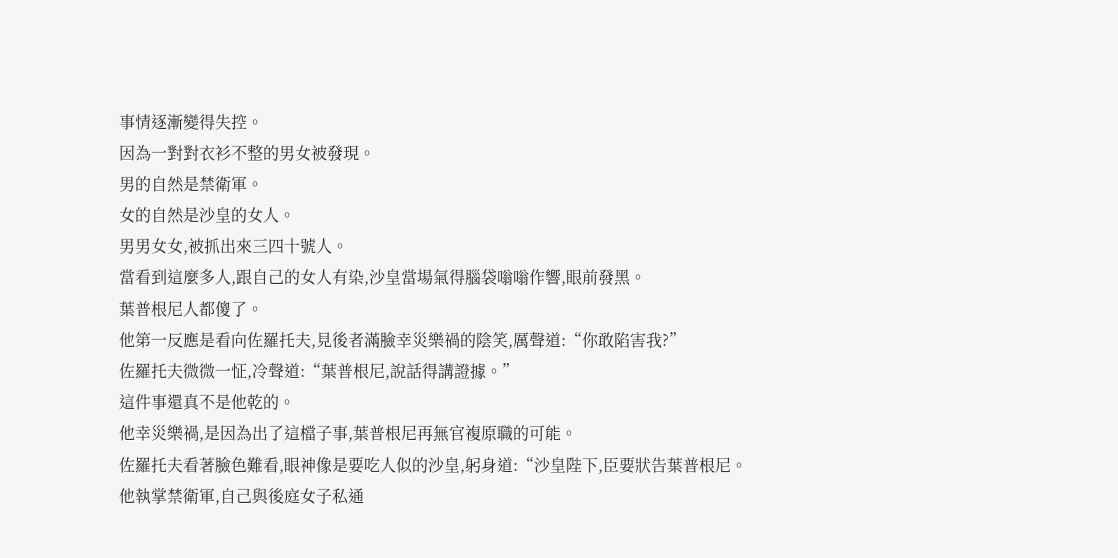事情逐漸變得失控。
因為一對對衣衫不整的男女被發現。
男的自然是禁衛軍。
女的自然是沙皇的女人。
男男女女,被抓出來三四十號人。
當看到這麼多人,跟自己的女人有染,沙皇當場氣得腦袋嗡嗡作響,眼前發黑。
葉普根尼人都傻了。
他第一反應是看向佐羅托夫,見後者滿臉幸災樂禍的陰笑,厲聲道:“你敢陷害我?”
佐羅托夫微微一怔,冷聲道:“葉普根尼,說話得講證據。”
這件事還真不是他乾的。
他幸災樂禍,是因為出了這檔子事,葉普根尼再無官複原職的可能。
佐羅托夫看著臉色難看,眼神像是要吃人似的沙皇,躬身道:“沙皇陛下,臣要狀告葉普根尼。
他執掌禁衛軍,自己與後庭女子私通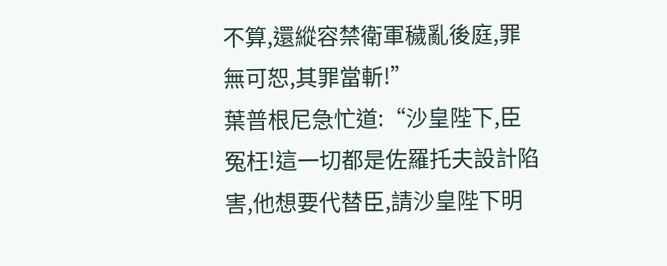不算,還縱容禁衛軍穢亂後庭,罪無可恕,其罪當斬!”
葉普根尼急忙道:“沙皇陛下,臣冤枉!這一切都是佐羅托夫設計陷害,他想要代替臣,請沙皇陛下明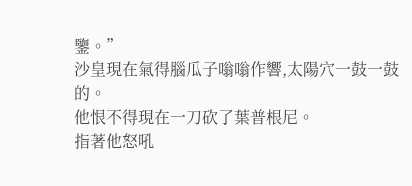鑒。”
沙皇現在氣得腦瓜子嗡嗡作響,太陽穴一鼓一鼓的。
他恨不得現在一刀砍了葉普根尼。
指著他怒吼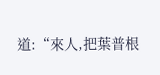道:“來人,把葉普根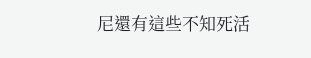尼還有這些不知死活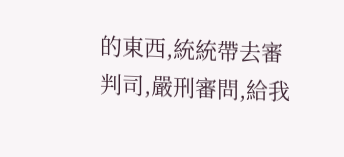的東西,統統帶去審判司,嚴刑審問,給我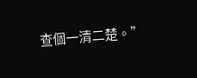查個一清二楚。”